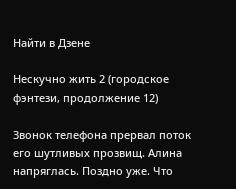Найти в Дзене

Нескучно жить 2 (городское фэнтези, продолжение 12)

Звонок телефона прервал поток его шутливых прозвищ. Алина напряглась. Поздно уже. Что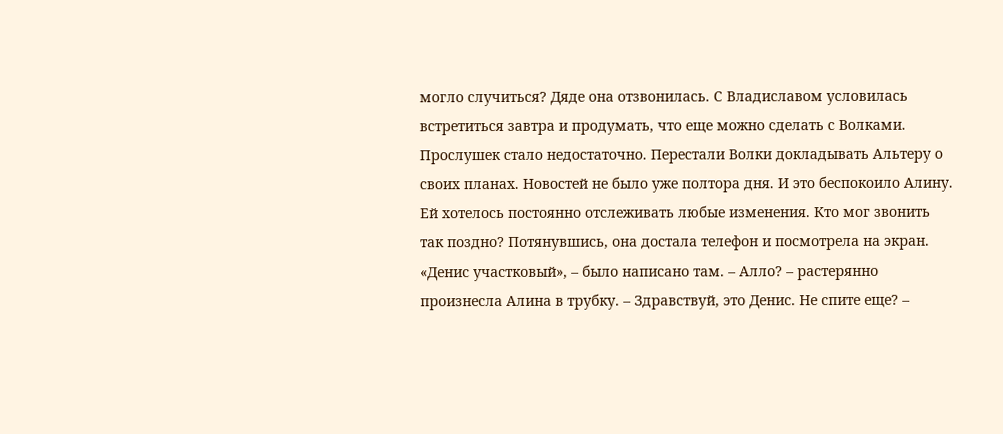могло случиться? Дяде она отзвонилась. С Владиславом условилась встретиться завтра и продумать, что еще можно сделать с Волками. Прослушек стало недостаточно. Перестали Волки докладывать Альтеру о своих планах. Новостей не было уже полтора дня. И это беспокоило Алину. Ей хотелось постоянно отслеживать любые изменения. Кто мог звонить так поздно? Потянувшись, она достала телефон и посмотрела на экран. «Денис участковый», – было написано там. – Алло? – растерянно произнесла Алина в трубку. – Здравствуй, это Денис. Не спите еще? –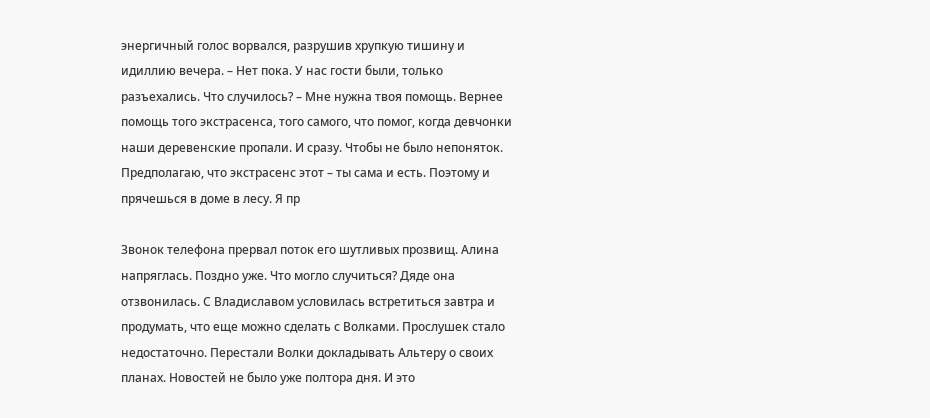энергичный голос ворвался, разрушив хрупкую тишину и идиллию вечера. – Нет пока. У нас гости были, только разъехались. Что случилось? – Мне нужна твоя помощь. Вернее помощь того экстрасенса, того самого, что помог, когда девчонки наши деревенские пропали. И сразу. Чтобы не было непоняток. Предполагаю, что экстрасенс этот – ты сама и есть. Поэтому и прячешься в доме в лесу. Я пр

Звонок телефона прервал поток его шутливых прозвищ. Алина напряглась. Поздно уже. Что могло случиться? Дяде она отзвонилась. С Владиславом условилась встретиться завтра и продумать, что еще можно сделать с Волками. Прослушек стало недостаточно. Перестали Волки докладывать Альтеру о своих планах. Новостей не было уже полтора дня. И это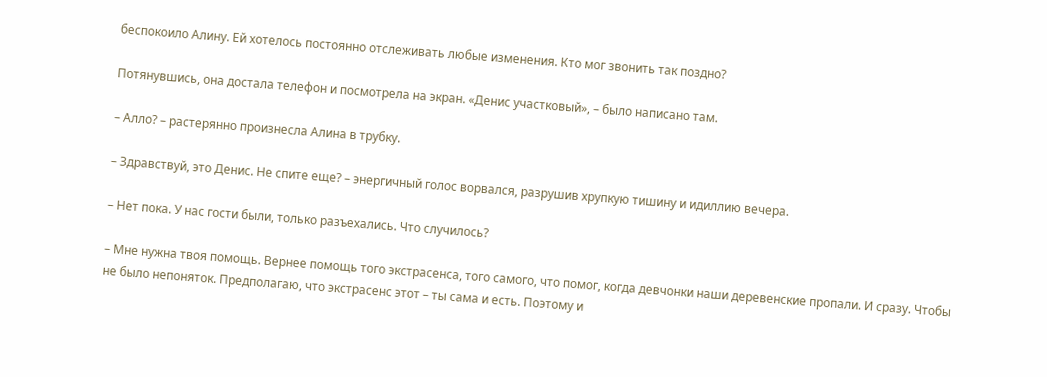беспокоило Алину. Ей хотелось постоянно отслеживать любые изменения. Кто мог звонить так поздно?

Потянувшись, она достала телефон и посмотрела на экран. «Денис участковый», – было написано там.

– Алло? – растерянно произнесла Алина в трубку.

– Здравствуй, это Денис. Не спите еще? – энергичный голос ворвался, разрушив хрупкую тишину и идиллию вечера.

– Нет пока. У нас гости были, только разъехались. Что случилось?

– Мне нужна твоя помощь. Вернее помощь того экстрасенса, того самого, что помог, когда девчонки наши деревенские пропали. И сразу. Чтобы не было непоняток. Предполагаю, что экстрасенс этот – ты сама и есть. Поэтому и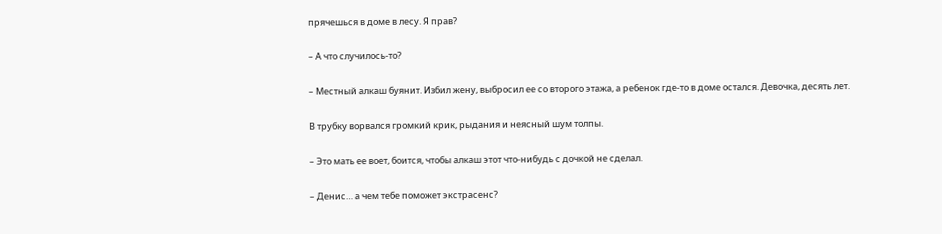прячешься в доме в лесу. Я прав?

– А что случилось-то?

– Местный алкаш буянит. Избил жену, выбросил ее со второго этажа, а ребенок где-то в доме остался. Девочка, десять лет.

В трубку ворвался громкий крик, рыдания и неясный шум толпы.

– Это мать ее воет, боится, чтобы алкаш этот что-нибудь с дочкой не сделал.

– Денис… а чем тебе поможет экстрасенс?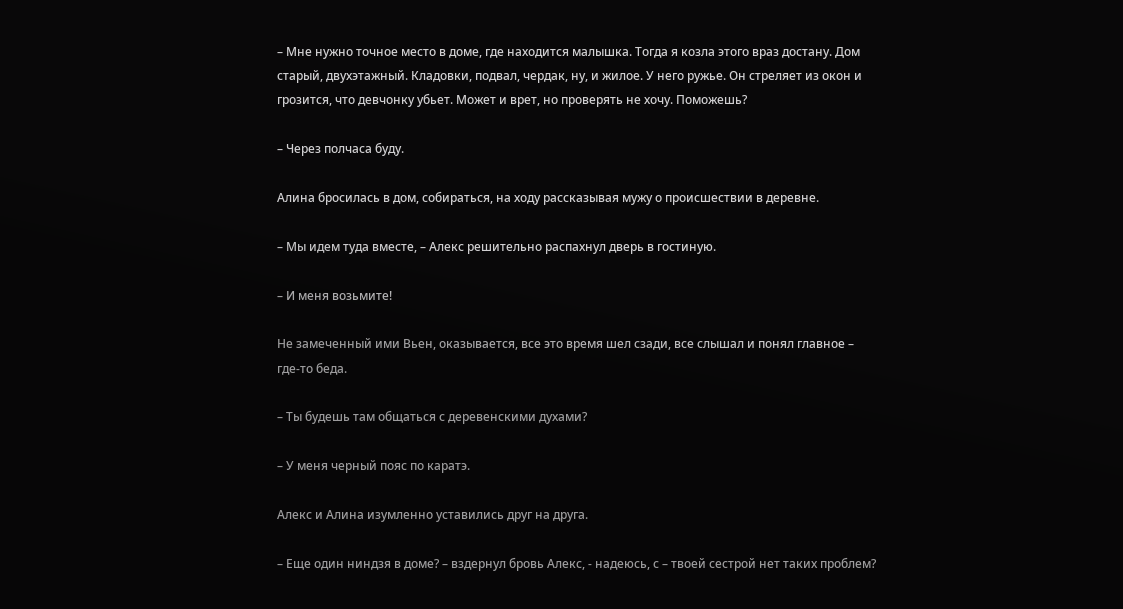– Мне нужно точное место в доме, где находится малышка. Тогда я козла этого враз достану. Дом старый, двухэтажный. Кладовки, подвал, чердак, ну, и жилое. У него ружье. Он стреляет из окон и грозится, что девчонку убьет. Может и врет, но проверять не хочу. Поможешь?

– Через полчаса буду.

Алина бросилась в дом, собираться, на ходу рассказывая мужу о происшествии в деревне.

– Мы идем туда вместе, – Алекс решительно распахнул дверь в гостиную.

– И меня возьмите!

Не замеченный ими Вьен, оказывается, все это время шел сзади, все слышал и понял главное – где-то беда.

– Ты будешь там общаться с деревенскими духами?

– У меня черный пояс по каратэ.

Алекс и Алина изумленно уставились друг на друга.

– Еще один ниндзя в доме? – вздернул бровь Алекс, - надеюсь, с – твоей сестрой нет таких проблем?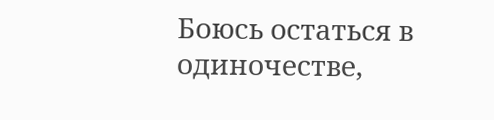Боюсь остаться в одиночестве,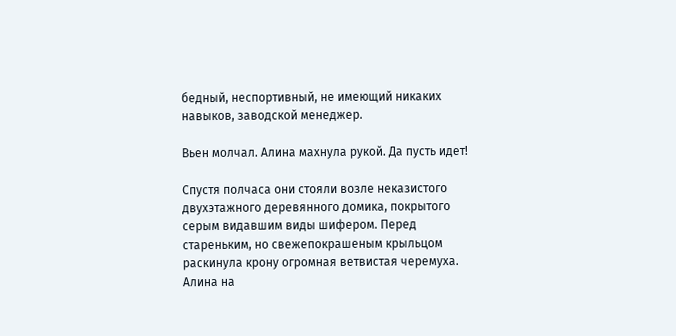бедный, неспортивный, не имеющий никаких навыков, заводской менеджер.

Вьен молчал. Алина махнула рукой. Да пусть идет!

Спустя полчаса они стояли возле неказистого двухэтажного деревянного домика, покрытого серым видавшим виды шифером. Перед стареньким, но свежепокрашеным крыльцом раскинула крону огромная ветвистая черемуха. Алина на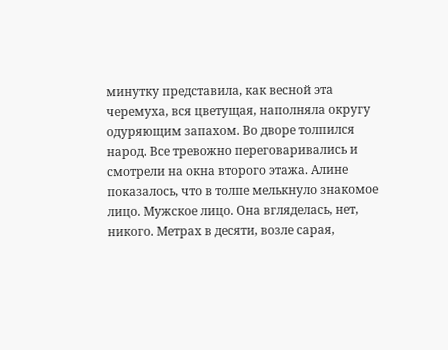минутку представила, как весной эта черемуха, вся цветущая, наполняла округу одуряющим запахом. Во дворе толпился народ. Все тревожно переговаривались и смотрели на окна второго этажа. Алине показалось, что в толпе мелькнуло знакомое лицо. Мужское лицо. Она вгляделась, нет, никого. Метрах в десяти, возле сарая,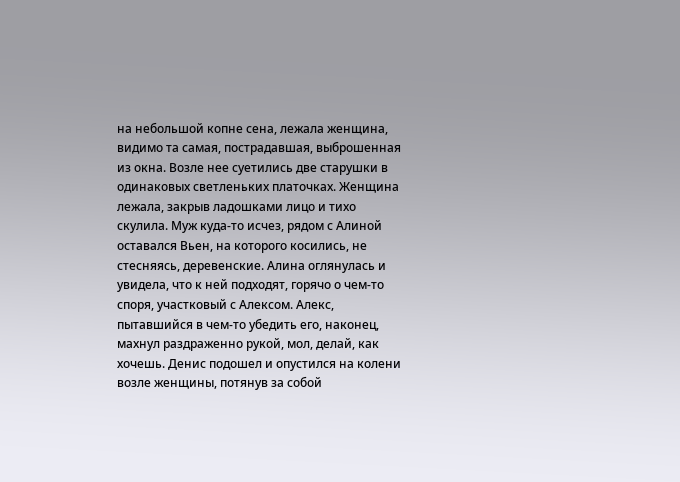на небольшой копне сена, лежала женщина, видимо та самая, пострадавшая, выброшенная из окна. Возле нее суетились две старушки в одинаковых светленьких платочках. Женщина лежала, закрыв ладошками лицо и тихо скулила. Муж куда-то исчез, рядом с Алиной оставался Вьен, на которого косились, не стесняясь, деревенские. Алина оглянулась и увидела, что к ней подходят, горячо о чем-то споря, участковый с Алексом. Алекс, пытавшийся в чем-то убедить его, наконец, махнул раздраженно рукой, мол, делай, как хочешь. Денис подошел и опустился на колени возле женщины, потянув за собой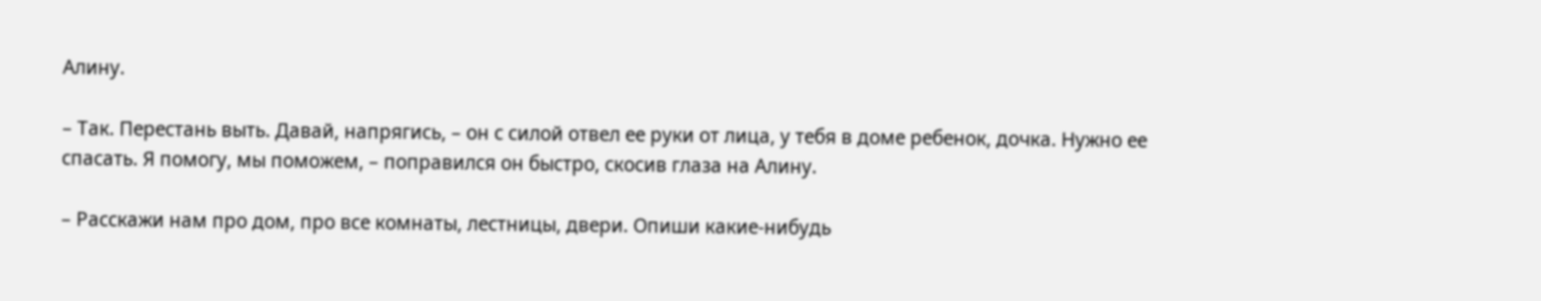Алину.

– Так. Перестань выть. Давай, напрягись, – он с силой отвел ее руки от лица, у тебя в доме ребенок, дочка. Нужно ее спасать. Я помогу, мы поможем, – поправился он быстро, скосив глаза на Алину.

– Расскажи нам про дом, про все комнаты, лестницы, двери. Опиши какие-нибудь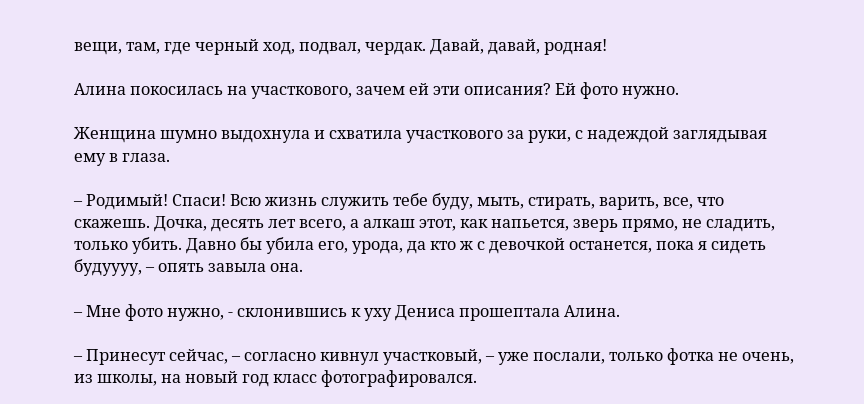вещи, там, где черный ход, подвал, чердак. Давай, давай, родная!

Алина покосилась на участкового, зачем ей эти описания? Ей фото нужно.

Женщина шумно выдохнула и схватила участкового за руки, с надеждой заглядывая ему в глаза.

– Родимый! Спаси! Всю жизнь служить тебе буду, мыть, стирать, варить, все, что скажешь. Дочка, десять лет всего, а алкаш этот, как напьется, зверь прямо, не сладить, только убить. Давно бы убила его, урода, да кто ж с девочкой останется, пока я сидеть будуууу, – опять завыла она.

– Мне фото нужно, - склонившись к уху Дениса прошептала Алина.

– Принесут сейчас, – согласно кивнул участковый, – уже послали, только фотка не очень, из школы, на новый год класс фотографировался.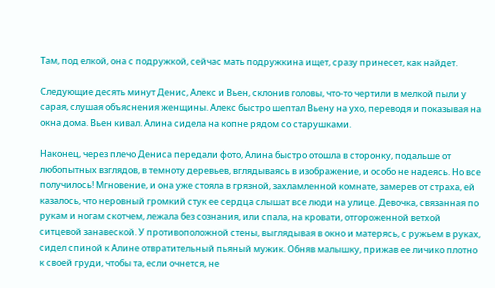Там, под елкой, она с подружкой, сейчас мать подружкина ищет, сразу принесет, как найдет.

Следующие десять минут Денис, Алекс и Вьен, склонив головы, что-то чертили в мелкой пыли у сарая, слушая объяснения женщины. Алекс быстро шептал Вьену на ухо, переводя и показывая на окна дома. Вьен кивал. Алина сидела на копне рядом со старушками.

Наконец, через плечо Дениса передали фото, Алина быстро отошла в сторонку, подальше от любопытных взглядов, в темноту деревьев, вглядываясь в изображение, и особо не надеясь. Но все получилось! Мгновение, и она уже стояла в грязной, захламленной комнате, замерев от страха, ей казалось, что неровный громкий стук ее сердца слышат все люди на улице. Девочка, связанная по рукам и ногам скотчем, лежала без сознания, или спала, на кровати, отгороженной ветхой ситцевой занавеской. У противоположной стены, выглядывая в окно и матерясь, с ружьем в руках, сидел спиной к Алине отвратительный пьяный мужик. Обняв малышку, прижав ее личико плотно к своей груди, чтобы та, если очнется, не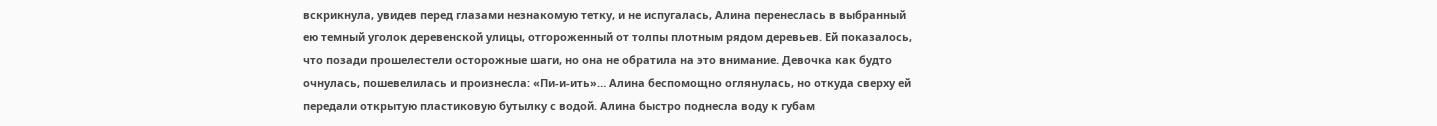вскрикнула, увидев перед глазами незнакомую тетку, и не испугалась, Алина перенеслась в выбранный ею темный уголок деревенской улицы, отгороженный от толпы плотным рядом деревьев. Ей показалось, что позади прошелестели осторожные шаги, но она не обратила на это внимание. Девочка как будто очнулась, пошевелилась и произнесла: «Пи-и-ить»… Алина беспомощно оглянулась, но откуда сверху ей передали открытую пластиковую бутылку с водой. Алина быстро поднесла воду к губам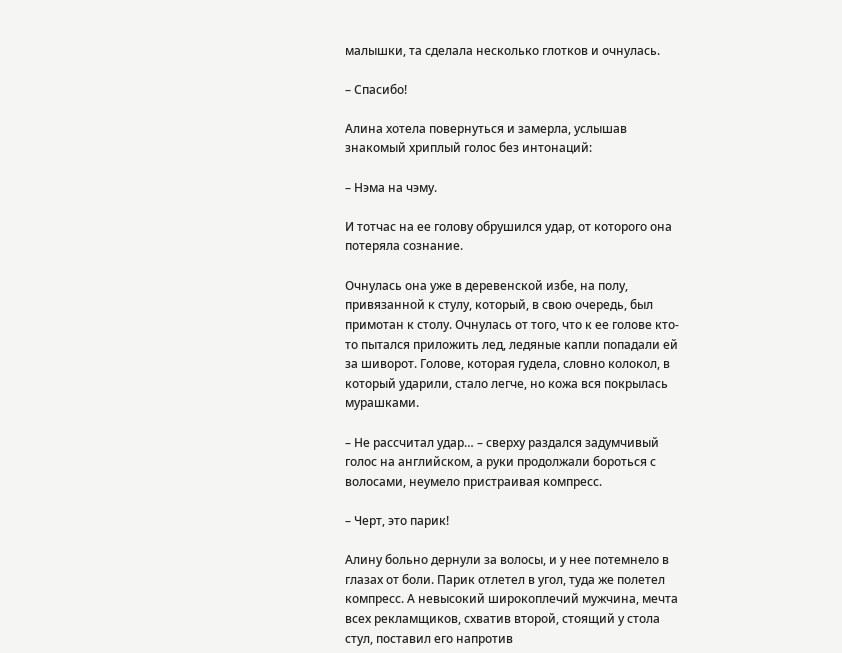малышки, та сделала несколько глотков и очнулась.

– Спасибо!

Алина хотела повернуться и замерла, услышав знакомый хриплый голос без интонаций:

– Нэма на чэму.

И тотчас на ее голову обрушился удар, от которого она потеряла сознание.

Очнулась она уже в деревенской избе, на полу, привязанной к стулу, который, в свою очередь, был примотан к столу. Очнулась от того, что к ее голове кто-то пытался приложить лед, ледяные капли попадали ей за шиворот. Голове, которая гудела, словно колокол, в который ударили, стало легче, но кожа вся покрылась мурашками.

– Не рассчитал удар… – сверху раздался задумчивый голос на английском, а руки продолжали бороться с волосами, неумело пристраивая компресс.

– Черт, это парик!

Алину больно дернули за волосы, и у нее потемнело в глазах от боли. Парик отлетел в угол, туда же полетел компресс. А невысокий широкоплечий мужчина, мечта всех рекламщиков, схватив второй, стоящий у стола стул, поставил его напротив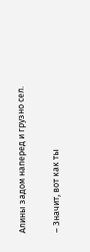Алины задом наперед и грузно сел.

– Значит, вот как ты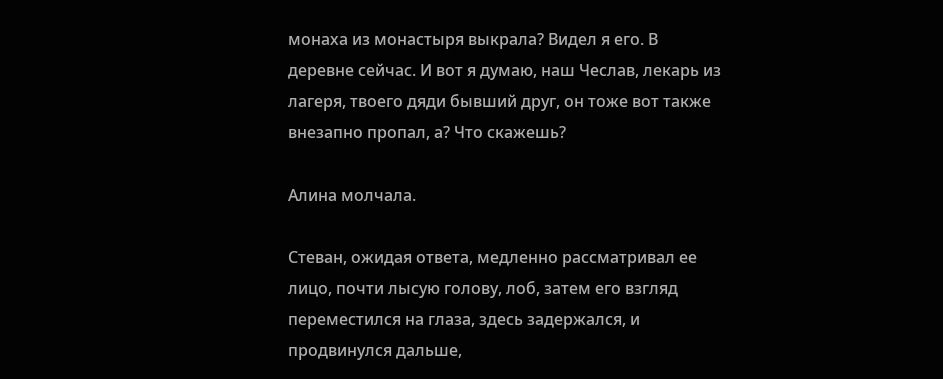монаха из монастыря выкрала? Видел я его. В деревне сейчас. И вот я думаю, наш Чеслав, лекарь из лагеря, твоего дяди бывший друг, он тоже вот также внезапно пропал, а? Что скажешь?

Алина молчала.

Стеван, ожидая ответа, медленно рассматривал ее лицо, почти лысую голову, лоб, затем его взгляд переместился на глаза, здесь задержался, и продвинулся дальше,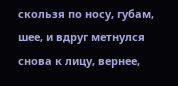скользя по носу, губам, шее, и вдруг метнулся снова к лицу, вернее,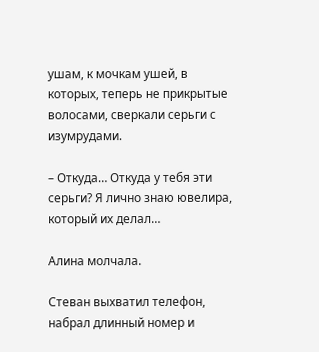ушам, к мочкам ушей, в которых, теперь не прикрытые волосами, сверкали серьги с изумрудами.

– Откуда… Откуда у тебя эти серьги? Я лично знаю ювелира, который их делал…

Алина молчала.

Стеван выхватил телефон, набрал длинный номер и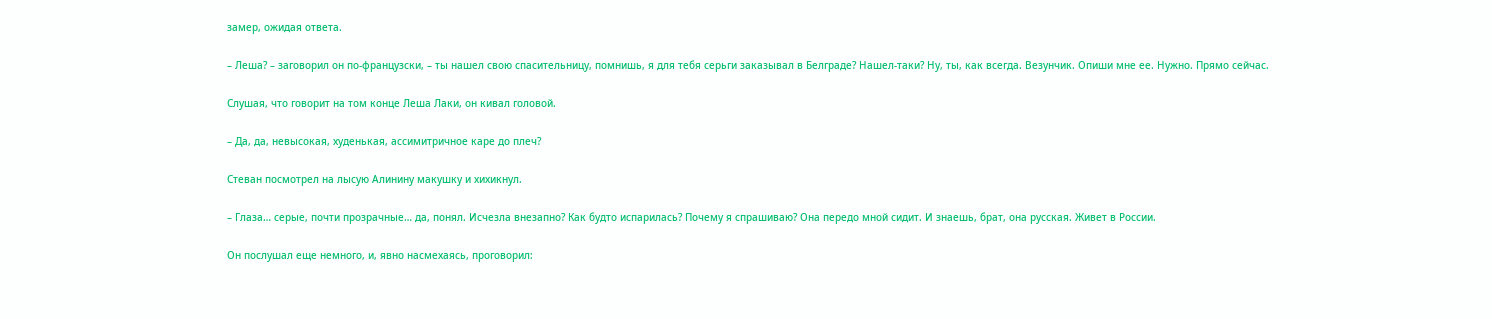замер, ожидая ответа.

– Леша? – заговорил он по-французски, – ты нашел свою спасительницу, помнишь, я для тебя серьги заказывал в Белграде? Нашел-таки? Ну, ты, как всегда. Везунчик. Опиши мне ее. Нужно. Прямо сейчас.

Слушая, что говорит на том конце Леша Лаки, он кивал головой.

– Да, да, невысокая, худенькая, ассимитричное каре до плеч?

Стеван посмотрел на лысую Алинину макушку и хихикнул.

– Глаза… серые, почти прозрачные… да, понял. Исчезла внезапно? Как будто испарилась? Почему я спрашиваю? Она передо мной сидит. И знаешь, брат, она русская. Живет в России.

Он послушал еще немного, и, явно насмехаясь, проговорил: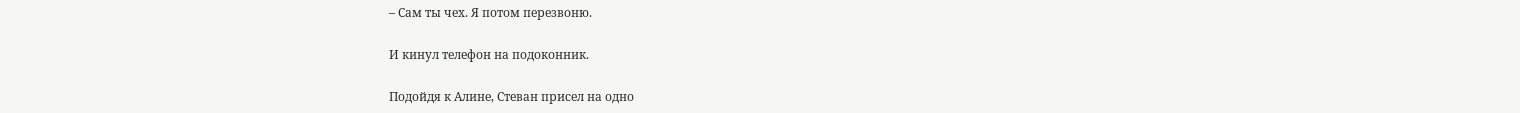– Сам ты чех. Я потом перезвоню.

И кинул телефон на подоконник.

Подойдя к Алине, Стеван присел на одно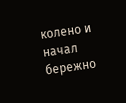колено и начал бережно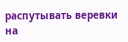распутывать веревки на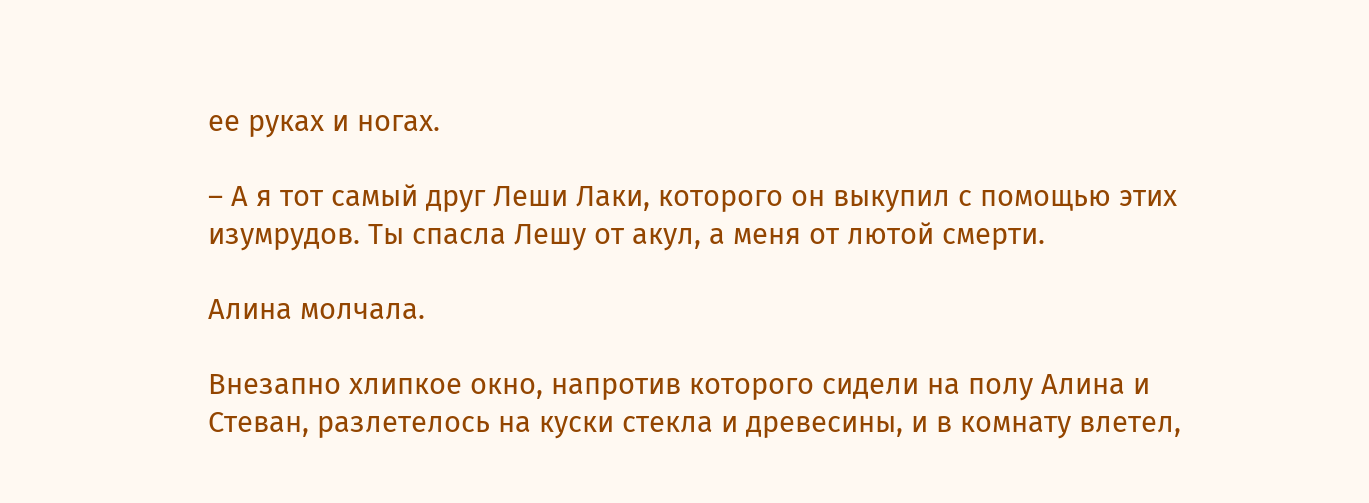ее руках и ногах.

– А я тот самый друг Леши Лаки, которого он выкупил с помощью этих изумрудов. Ты спасла Лешу от акул, а меня от лютой смерти.

Алина молчала.

Внезапно хлипкое окно, напротив которого сидели на полу Алина и Стеван, разлетелось на куски стекла и древесины, и в комнату влетел,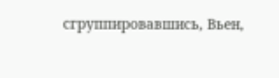сгруппировавшись, Вьен,